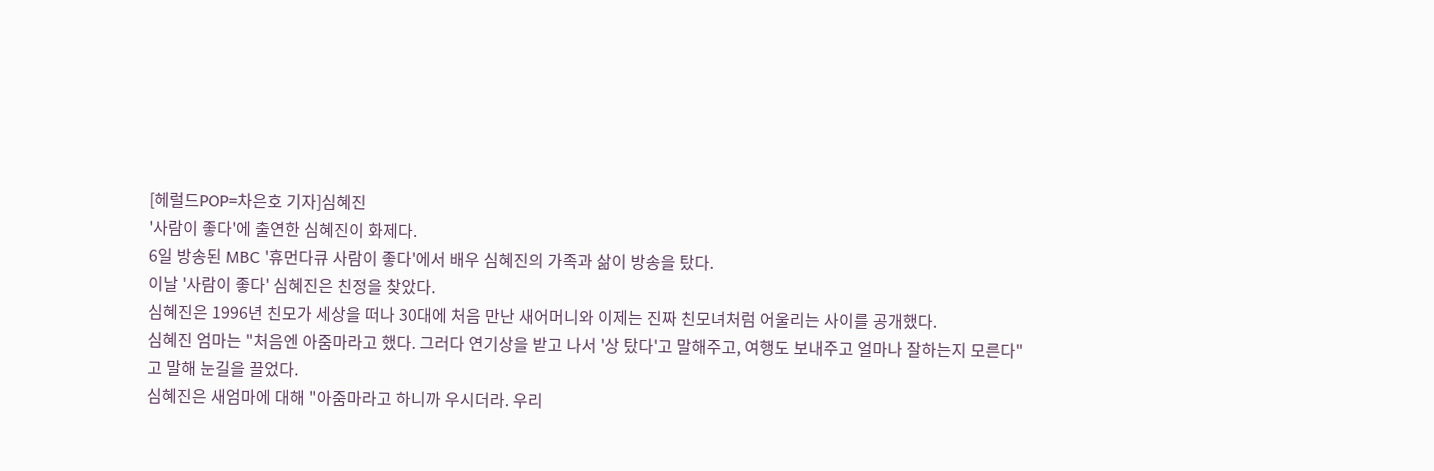[헤럴드POP=차은호 기자]심혜진
'사람이 좋다'에 출연한 심혜진이 화제다.
6일 방송된 MBC '휴먼다큐 사람이 좋다'에서 배우 심혜진의 가족과 삶이 방송을 탔다.
이날 '사람이 좋다' 심혜진은 친정을 찾았다.
심혜진은 1996년 친모가 세상을 떠나 30대에 처음 만난 새어머니와 이제는 진짜 친모녀처럼 어울리는 사이를 공개했다.
심혜진 엄마는 "처음엔 아줌마라고 했다. 그러다 연기상을 받고 나서 '상 탔다'고 말해주고, 여행도 보내주고 얼마나 잘하는지 모른다"고 말해 눈길을 끌었다.
심혜진은 새엄마에 대해 "아줌마라고 하니까 우시더라. 우리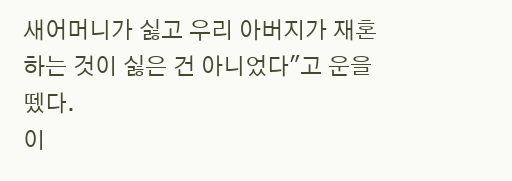새어머니가 싫고 우리 아버지가 재혼하는 것이 싫은 건 아니었다"고 운을 뗐다.
이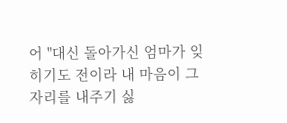어 "대신 돌아가신 엄마가 잊히기도 전이라 내 마음이 그 자리를 내주기 싫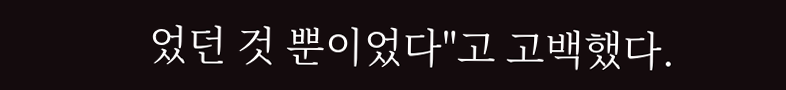었던 것 뿐이었다"고 고백했다.